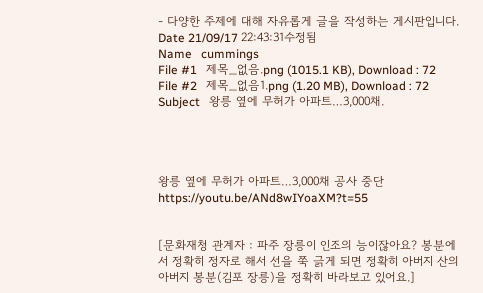- 다양한 주제에 대해 자유롭게 글을 작성하는 게시판입니다.
Date 21/09/17 22:43:31수정됨
Name   cummings
File #1   제목_없음.png (1015.1 KB), Download : 72
File #2   제목_없음1.png (1.20 MB), Download : 72
Subject   왕릉 옆에 무허가 아파트…3,000채.




왕릉 옆에 무허가 아파트…3,000채 공사 중단
https://youtu.be/ANd8wIYoaXM?t=55


[문화재청 관계자 : 파주 장릉이 인조의 능이잖아요? 봉분에서 정확히 정자로 해서 선을 쭉 긁게 되면 정확히 아버지 산의 아버지 봉분(김포 장릉)을 정확히 바라보고 있어요.]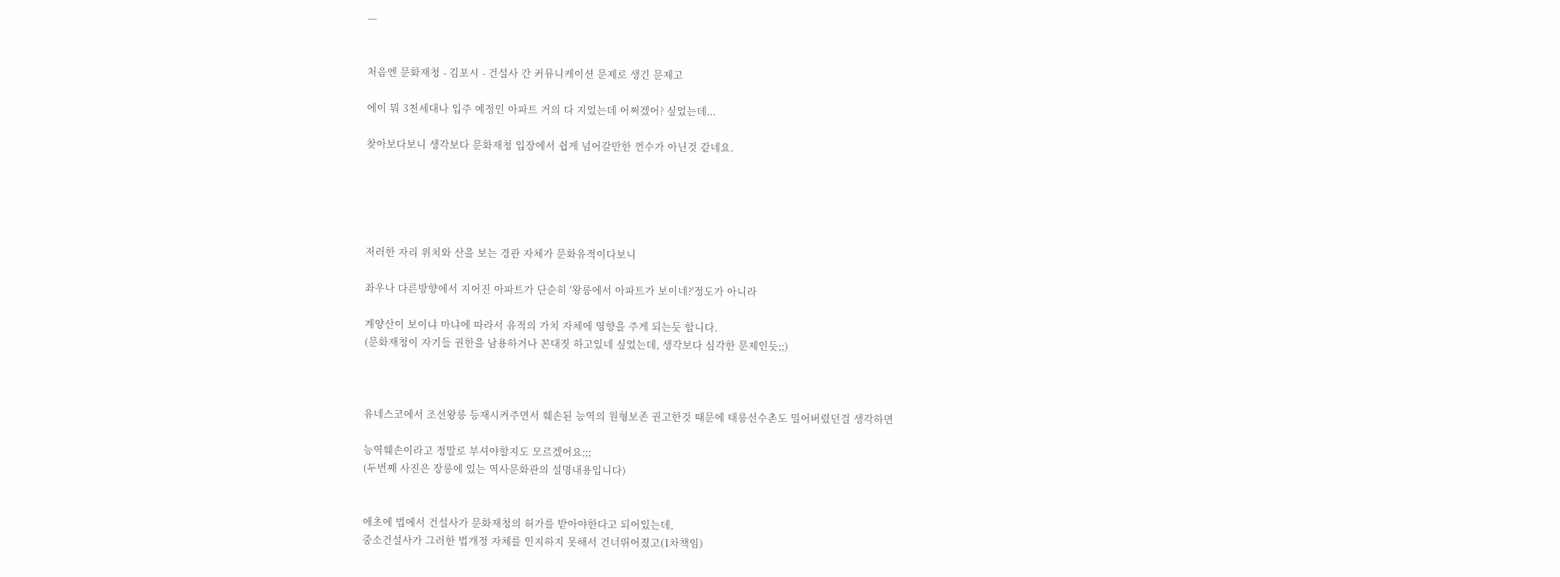---


처음엔 문화재청 - 김포시 - 건설사 간 커뮤니케이션 문제로 생긴 문제고

에이 뭐 3천세대나 입주 예정인 아파트 거의 다 지었는데 어쩌겠어? 싶었는데...

찾아보다보니 생각보다 문화재청 입장에서 쉽게 넘어갈만한 껀수가 아닌것 같네요.





저러한 자리 위치와 산을 보는 경관 자체가 문화유적이다보니

좌우나 다른방향에서 지어진 아파트가 단순히 '왕릉에서 아파트가 보이네?'정도가 아니라

계양산이 보이냐 마냐에 따라서 유적의 가치 자체에 영향을 주게 되는듯 합니다.
(문화재청이 자기들 권한을 남용하거나 꼰대짓 하고있네 싶었는데, 생각보다 심각한 문제인듯;;)



유네스코에서 조선왕릉 등재시켜주면서 훼손된 능역의 원형보존 권고한것 때문에 태릉선수촌도 밀어버렸던걸 생각하면

능역훼손이라고 정말로 부셔야할지도 모르겠어요;;;
(두번째 사진은 장릉에 있는 역사문화관의 설명내용입니다)


애초에 법에서 건설사가 문화재청의 허가를 받아야한다고 되어있는데,
중소건설사가 그러한 법개정 자체를 인지하지 못해서 건너뛰어졌고(1차책임)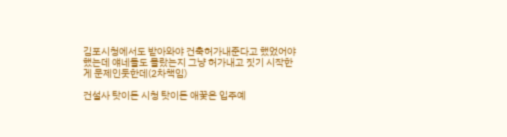김포시청에서도 받아와야 건축허가내준다고 했었어야했는데 얘네들도 몰랐는지 그냥 허가내고 짓기 시작한게 문제인듯한데(2차책임)

건설사 탓이든 시청 탓이든 애꿎은 입주예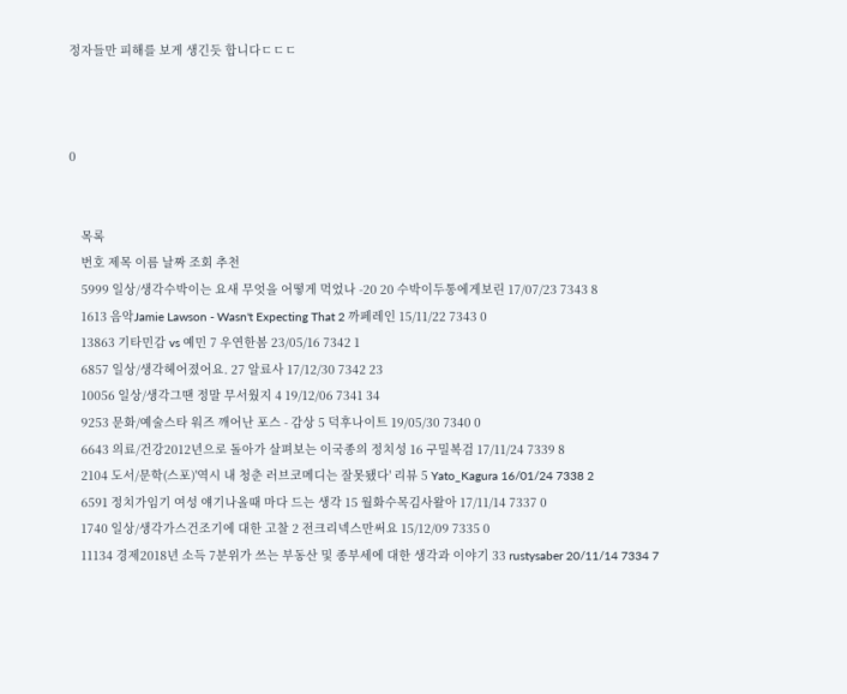정자들만 피해를 보게 생긴듯 합니다ㄷㄷㄷ



0


    목록
    번호 제목 이름 날짜 조회 추천
    5999 일상/생각수박이는 요새 무엇을 어떻게 먹었나 -20 20 수박이두통에게보린 17/07/23 7343 8
    1613 음악Jamie Lawson - Wasn't Expecting That 2 까페레인 15/11/22 7343 0
    13863 기타민감 vs 예민 7 우연한봄 23/05/16 7342 1
    6857 일상/생각헤어졌어요. 27 알료사 17/12/30 7342 23
    10056 일상/생각그땐 정말 무서웠지 4 19/12/06 7341 34
    9253 문화/예술스타 워즈 깨어난 포스 - 감상 5 덕후나이트 19/05/30 7340 0
    6643 의료/건강2012년으로 돌아가 살펴보는 이국종의 정치성 16 구밀복검 17/11/24 7339 8
    2104 도서/문학(스포)'역시 내 청춘 러브코메디는 잘못됐다' 리뷰 5 Yato_Kagura 16/01/24 7338 2
    6591 정치가임기 여성 얘기나올때 마다 드는 생각 15 월화수목김사왈아 17/11/14 7337 0
    1740 일상/생각가스건조기에 대한 고찰 2 전크리넥스만써요 15/12/09 7335 0
    11134 경제2018년 소득 7분위가 쓰는 부동산 및 종부세에 대한 생각과 이야기 33 rustysaber 20/11/14 7334 7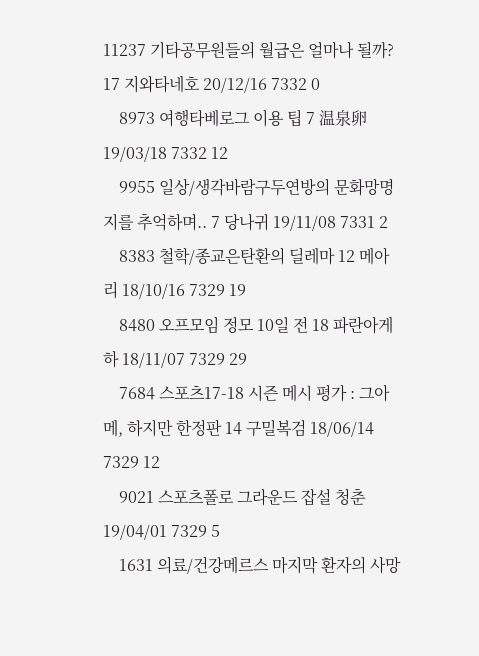11237 기타공무원들의 월급은 얼마나 될까? 17 지와타네호 20/12/16 7332 0
    8973 여행타베로그 이용 팁 7 温泉卵 19/03/18 7332 12
    9955 일상/생각바람구두연방의 문화망명지를 추억하며.. 7 당나귀 19/11/08 7331 2
    8383 철학/종교은탄환의 딜레마 12 메아리 18/10/16 7329 19
    8480 오프모임 정모 10일 전 18 파란아게하 18/11/07 7329 29
    7684 스포츠17-18 시즌 메시 평가 : 그아메, 하지만 한정판 14 구밀복검 18/06/14 7329 12
    9021 스포츠폴로 그라운드 잡설 청춘 19/04/01 7329 5
    1631 의료/건강메르스 마지막 환자의 사망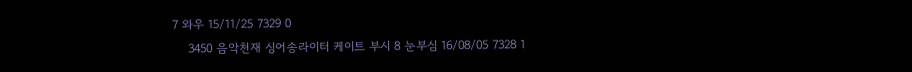7 와우 15/11/25 7329 0
    3450 음악천재 싱어송라이터 케이트 부시 8 눈부심 16/08/05 7328 1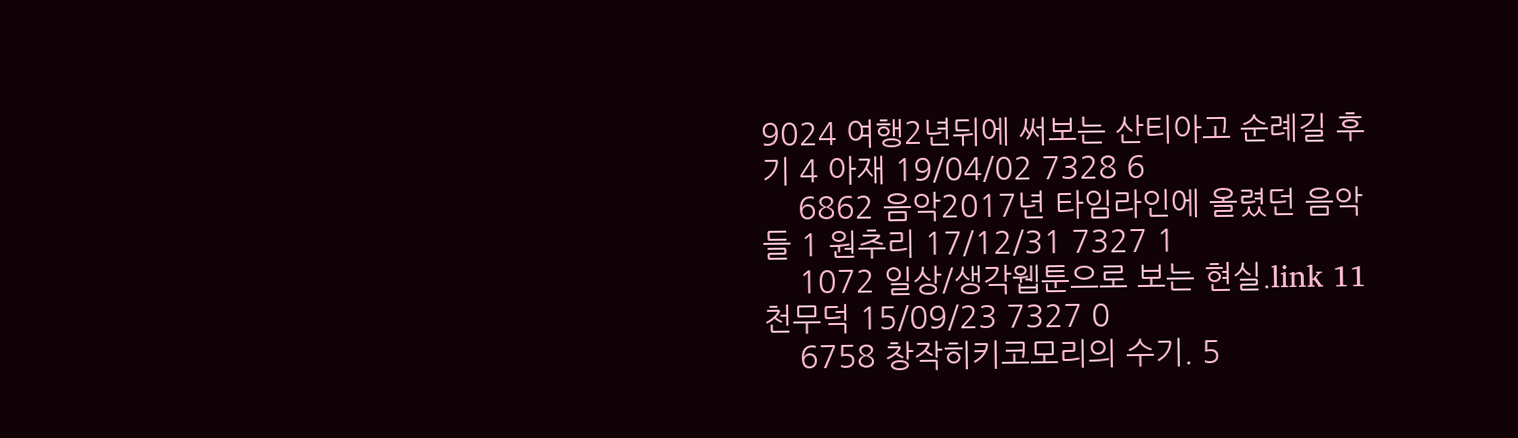9024 여행2년뒤에 써보는 산티아고 순례길 후기 4 아재 19/04/02 7328 6
    6862 음악2017년 타임라인에 올렸던 음악들 1 원추리 17/12/31 7327 1
    1072 일상/생각웹툰으로 보는 현실.link 11 천무덕 15/09/23 7327 0
    6758 창작히키코모리의 수기. 5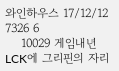와인하우스 17/12/12 7326 6
    10029 게임내년 LCK에 그리핀의 자리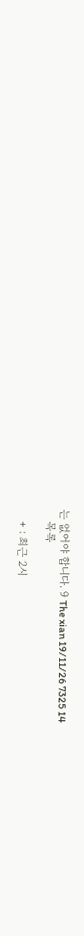는 없어야 합니다. 9 The xian 19/11/26 7325 14
    목록

    + : 최근 2시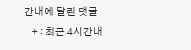간내에 달린 댓글
    + : 최근 4시간내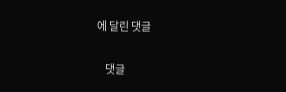에 달린 댓글

    댓글